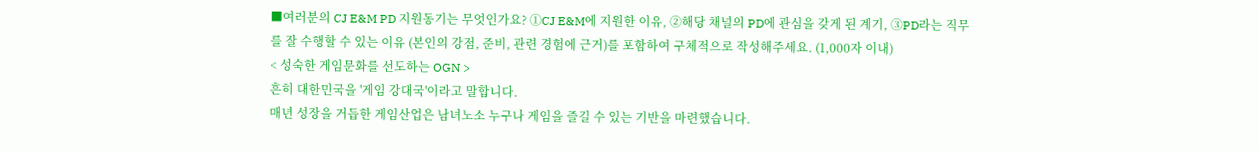■여러분의 CJ E&M PD 지원동기는 무엇인가요? ①CJ E&M에 지원한 이유, ②해당 채널의 PD에 관심을 갖게 된 계기, ③PD라는 직무를 잘 수행할 수 있는 이유 (본인의 강점, 준비, 관련 경험에 근거)를 포함하여 구체적으로 작성해주세요. (1,000자 이내)
< 성숙한 게임문화를 선도하는 OGN >
흔히 대한민국을 '게임 강대국'이라고 말합니다.
매년 성장을 거듭한 게임산업은 남녀노소 누구나 게임을 즐길 수 있는 기반을 마련했습니다.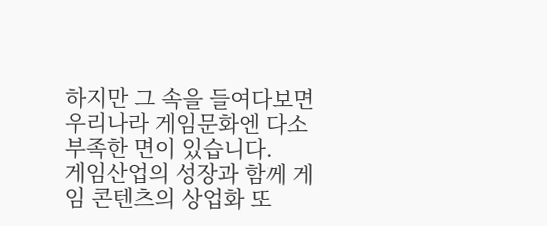하지만 그 속을 들여다보면 우리나라 게임문화엔 다소 부족한 면이 있습니다.
게임산업의 성장과 함께 게임 콘텐츠의 상업화 또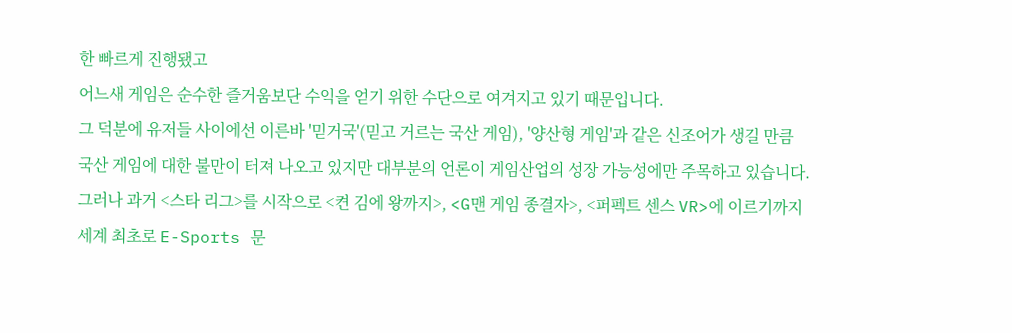한 빠르게 진행됐고
어느새 게임은 순수한 즐거움보단 수익을 얻기 위한 수단으로 여겨지고 있기 때문입니다.
그 덕분에 유저들 사이에선 이른바 '믿거국'(믿고 거르는 국산 게임), '양산형 게임'과 같은 신조어가 생길 만큼
국산 게임에 대한 불만이 터져 나오고 있지만 대부분의 언론이 게임산업의 성장 가능성에만 주목하고 있습니다.
그러나 과거 <스타 리그>를 시작으로 <켠 김에 왕까지>, <G맨 게임 종결자>, <퍼펙트 센스 VR>에 이르기까지
세계 최초로 E-Sports 문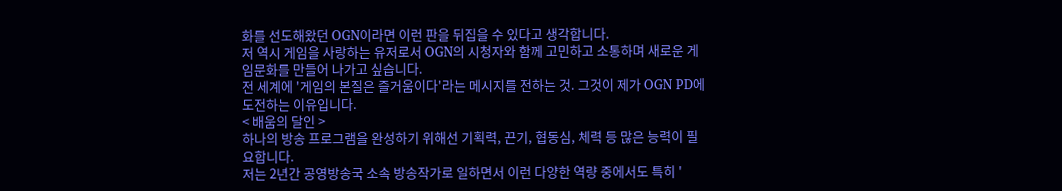화를 선도해왔던 OGN이라면 이런 판을 뒤집을 수 있다고 생각합니다.
저 역시 게임을 사랑하는 유저로서 OGN의 시청자와 함께 고민하고 소통하며 새로운 게임문화를 만들어 나가고 싶습니다.
전 세계에 '게임의 본질은 즐거움이다'라는 메시지를 전하는 것. 그것이 제가 OGN PD에 도전하는 이유입니다.
< 배움의 달인 >
하나의 방송 프로그램을 완성하기 위해선 기획력, 끈기, 협동심, 체력 등 많은 능력이 필요합니다.
저는 2년간 공영방송국 소속 방송작가로 일하면서 이런 다양한 역량 중에서도 특히 '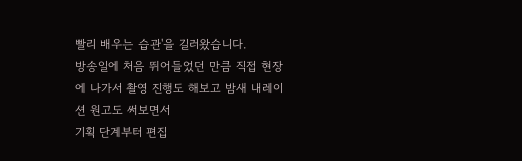빨리 배우는 습관'을 길러왔습니다.
방송일에 처음 뛰어들었던 만큼 직접 현장에 나가서 촬영 진행도 해보고 밤새 내레이션 원고도 써보면서
기획 단계부터 편집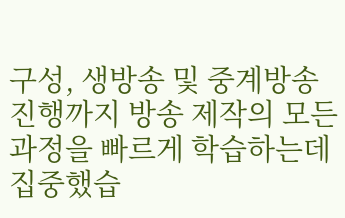구성, 생방송 및 중계방송 진행까지 방송 제작의 모든 과정을 빠르게 학습하는데 집중했습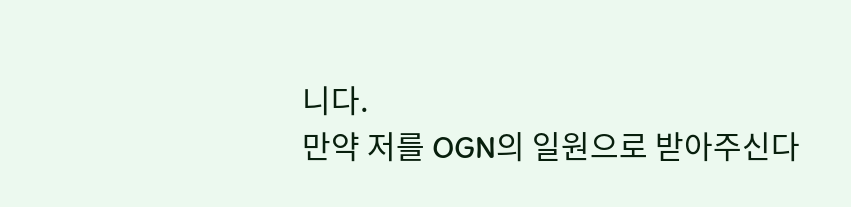니다.
만약 저를 OGN의 일원으로 받아주신다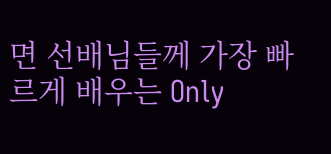면 선배님들께 가장 빠르게 배우는 Only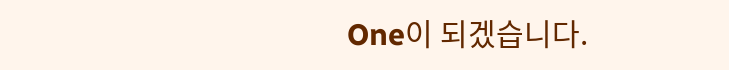One이 되겠습니다.